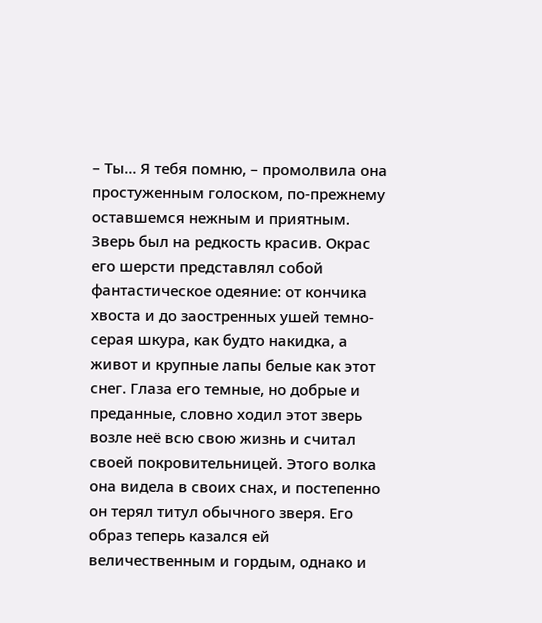– Ты… Я тебя помню, – промолвила она простуженным голоском, по-прежнему оставшемся нежным и приятным. Зверь был на редкость красив. Окрас его шерсти представлял собой фантастическое одеяние: от кончика хвоста и до заостренных ушей темно-серая шкура, как будто накидка, а живот и крупные лапы белые как этот снег. Глаза его темные, но добрые и преданные, словно ходил этот зверь возле неё всю свою жизнь и считал своей покровительницей. Этого волка она видела в своих снах, и постепенно он терял титул обычного зверя. Его образ теперь казался ей величественным и гордым, однако и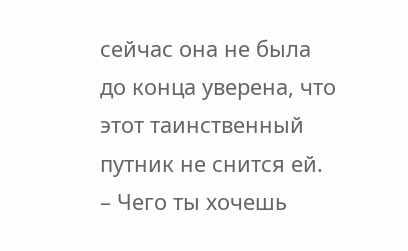сейчас она не была до конца уверена, что этот таинственный путник не снится ей.
– Чего ты хочешь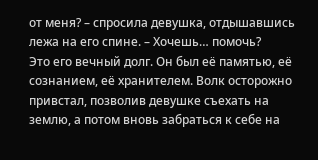от меня? – спросила девушка, отдышавшись лежа на его спине. – Хочешь… помочь?
Это его вечный долг. Он был её памятью, её сознанием, её хранителем. Волк осторожно привстал, позволив девушке съехать на землю, а потом вновь забраться к себе на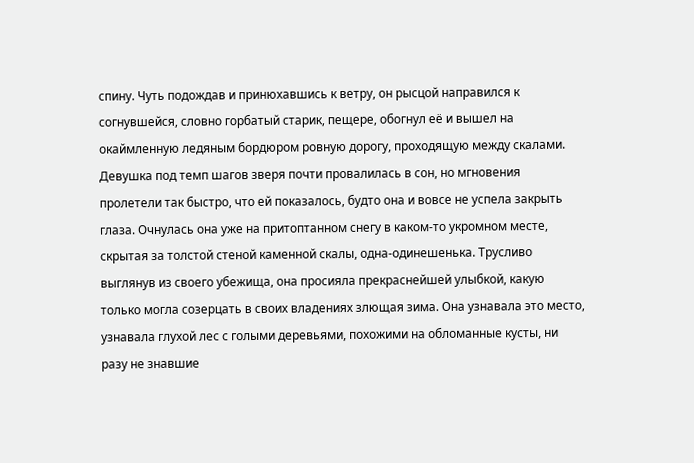спину. Чуть подождав и принюхавшись к ветру, он рысцой направился к согнувшейся, словно горбатый старик, пещере, обогнул её и вышел на окаймленную ледяным бордюром ровную дорогу, проходящую между скалами. Девушка под темп шагов зверя почти провалилась в сон, но мгновения пролетели так быстро, что ей показалось, будто она и вовсе не успела закрыть глаза. Очнулась она уже на притоптанном снегу в каком-то укромном месте, скрытая за толстой стеной каменной скалы, одна-одинешенька. Трусливо выглянув из своего убежища, она просияла прекраснейшей улыбкой, какую только могла созерцать в своих владениях злющая зима. Она узнавала это место, узнавала глухой лес с голыми деревьями, похожими на обломанные кусты, ни разу не знавшие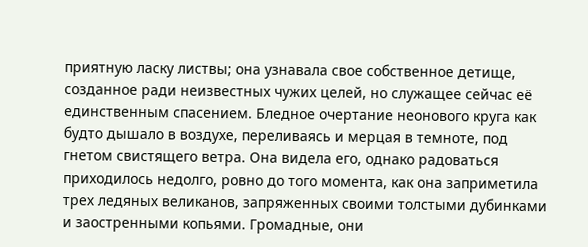приятную ласку листвы; она узнавала свое собственное детище, созданное ради неизвестных чужих целей, но служащее сейчас её единственным спасением. Бледное очертание неонового круга как будто дышало в воздухе, переливаясь и мерцая в темноте, под гнетом свистящего ветра. Она видела его, однако радоваться приходилось недолго, ровно до того момента, как она заприметила трех ледяных великанов, запряженных своими толстыми дубинками и заостренными копьями. Громадные, они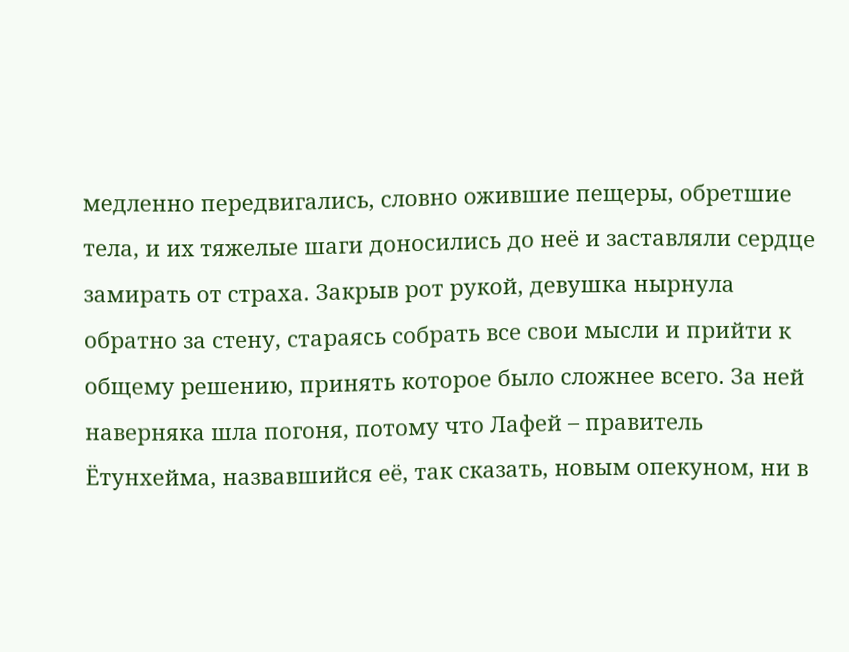медленно передвигались, словно ожившие пещеры, обретшие тела, и их тяжелые шаги доносились до неё и заставляли сердце замирать от страха. Закрыв рот рукой, девушка нырнула обратно за стену, стараясь собрать все свои мысли и прийти к общему решению, принять которое было сложнее всего. За ней наверняка шла погоня, потому что Лафей – правитель Ётунхейма, назвавшийся её, так сказать, новым опекуном, ни в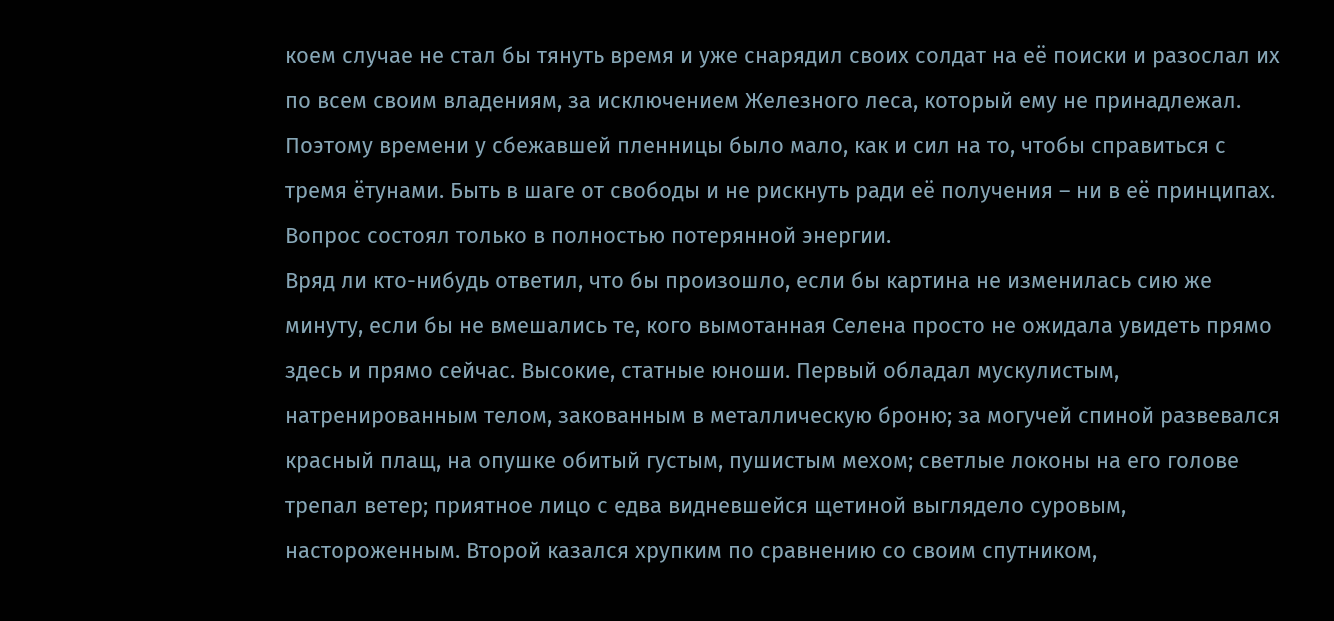коем случае не стал бы тянуть время и уже снарядил своих солдат на её поиски и разослал их по всем своим владениям, за исключением Железного леса, который ему не принадлежал. Поэтому времени у сбежавшей пленницы было мало, как и сил на то, чтобы справиться с тремя ётунами. Быть в шаге от свободы и не рискнуть ради её получения – ни в её принципах. Вопрос состоял только в полностью потерянной энергии.
Вряд ли кто-нибудь ответил, что бы произошло, если бы картина не изменилась сию же минуту, если бы не вмешались те, кого вымотанная Селена просто не ожидала увидеть прямо здесь и прямо сейчас. Высокие, статные юноши. Первый обладал мускулистым, натренированным телом, закованным в металлическую броню; за могучей спиной развевался красный плащ, на опушке обитый густым, пушистым мехом; светлые локоны на его голове трепал ветер; приятное лицо с едва видневшейся щетиной выглядело суровым, настороженным. Второй казался хрупким по сравнению со своим спутником,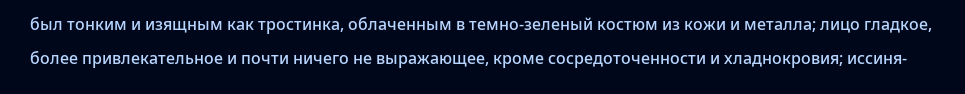был тонким и изящным как тростинка, облаченным в темно-зеленый костюм из кожи и металла; лицо гладкое, более привлекательное и почти ничего не выражающее, кроме сосредоточенности и хладнокровия; иссиня-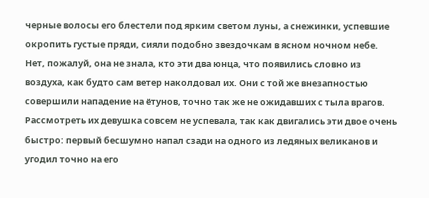черные волосы его блестели под ярким светом луны, а снежинки, успевшие окропить густые пряди, сияли подобно звездочкам в ясном ночном небе.
Нет, пожалуй, она не знала, кто эти два юнца, что появились словно из воздуха, как будто сам ветер наколдовал их. Они с той же внезапностью совершили нападение на ётунов, точно так же не ожидавших с тыла врагов. Рассмотреть их девушка совсем не успевала, так как двигались эти двое очень быстро: первый бесшумно напал сзади на одного из ледяных великанов и угодил точно на его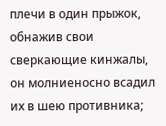плечи в один прыжок, обнажив свои сверкающие кинжалы, он молниеносно всадил их в шею противника;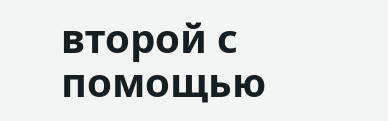второй с помощью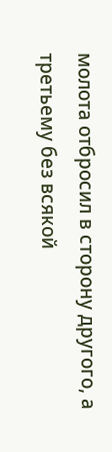молота отбросил в сторону другого, а третьему без всякой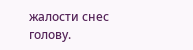жалости снес голову.